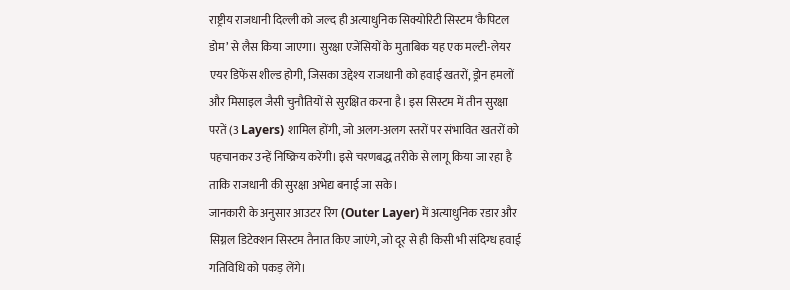राष्ट्रीय राजधानी दिल्ली को जल्द ही अत्याधुनिक सिक्योरिटी सिस्टम ‘कैपिटल डोम’ से लैस किया जाएगा। सुरक्षा एजेंसियों के मुताबिक यह एक मल्टी-लेयर एयर डिफेंस शील्ड होगी, जिसका उद्देश्य राजधानी को हवाई खतरों, ड्रोन हमलों और मिसाइल जैसी चुनौतियों से सुरक्षित करना है। इस सिस्टम में तीन सुरक्षा परतें (3 Layers) शामिल होंगी, जो अलग-अलग स्तरों पर संभावित खतरों को पहचानकर उन्हें निष्क्रिय करेंगी। इसे चरणबद्ध तरीके से लागू किया जा रहा है ताकि राजधानी की सुरक्षा अभेद्य बनाई जा सके।
जानकारी के अनुसार आउटर रिंग (Outer Layer) में अत्याधुनिक रडार और सिग्नल डिटेक्शन सिस्टम तैनात किए जाएंगे, जो दूर से ही किसी भी संदिग्ध हवाई गतिविधि को पकड़ लेंगे।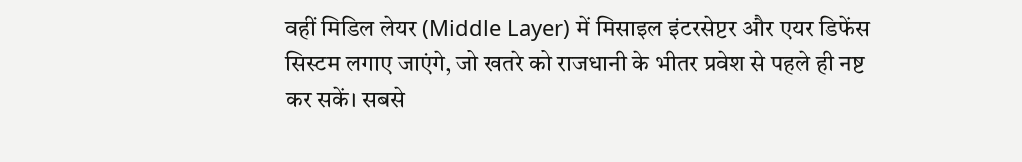वहीं मिडिल लेयर (Middle Layer) में मिसाइल इंटरसेप्टर और एयर डिफेंस सिस्टम लगाए जाएंगे, जो खतरे को राजधानी के भीतर प्रवेश से पहले ही नष्ट कर सकें। सबसे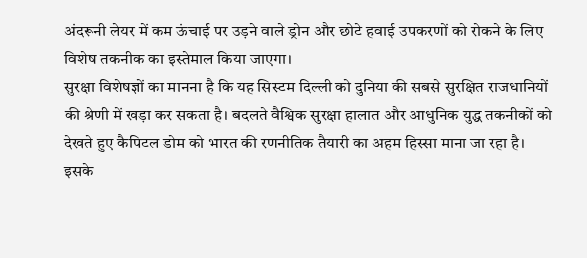अंदरूनी लेयर में कम ऊंचाई पर उड़ने वाले ड्रोन और छोटे हवाई उपकरणों को रोकने के लिए विशेष तकनीक का इस्तेमाल किया जाएगा।
सुरक्षा विशेषज्ञों का मानना है कि यह सिस्टम दिल्ली को दुनिया की सबसे सुरक्षित राजधानियों की श्रेणी में खड़ा कर सकता है। बदलते वैश्विक सुरक्षा हालात और आधुनिक युद्ध तकनीकों को देखते हुए कैपिटल डोम को भारत की रणनीतिक तैयारी का अहम हिस्सा माना जा रहा है। इसके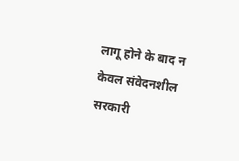लागू होने के बाद न केवल संवेदनशील सरकारी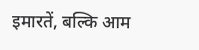इमारतें, बल्कि आम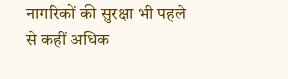नागरिकों की सुरक्षा भी पहले से कहीं अधिक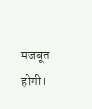मजबूत होगी।